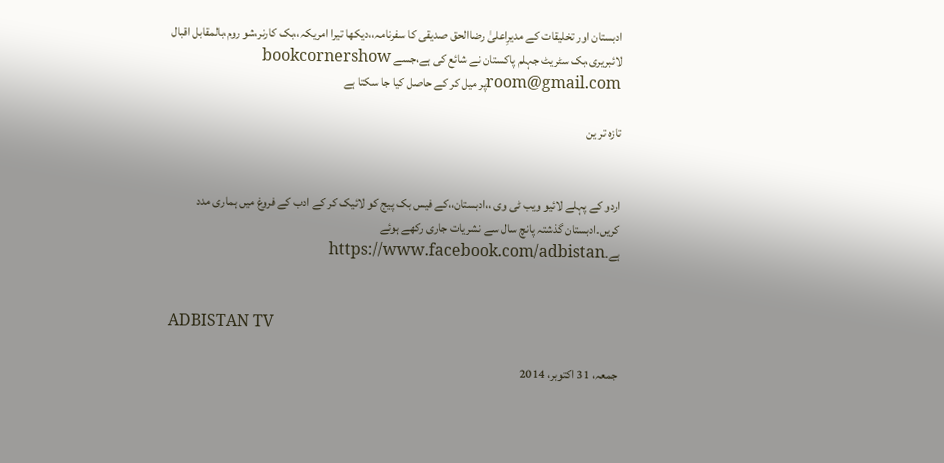ادبستان اور تخلیقات کے مدیرِاعلیٰ رضاالحق صدیقی کا سفرنامہ،،دیکھا تیرا امریکہ،،بک کارنر،شو روم،بالمقابل اقبال لائبریری،بک سٹریٹ جہلم پاکستان نے شائع کی ہے،جسے bookcornershow room@gmail.comپر میل کر کے حاصل کیا جا سکتا ہے

تازہ تر ین


اردو کے پہلے لائیو ویب ٹی وی ،،ادبستان،،کے فیس بک پیج کو لائیک کر کے ادب کے فروغ میں ہماری مدد کریں۔ادبستان گذشتہ پانچ سال سے نشریات جاری رکھے ہوئے ہے۔https://www.facebook.com/adbistan


ADBISTAN TV

جمعہ، 31 اکتوبر، 2014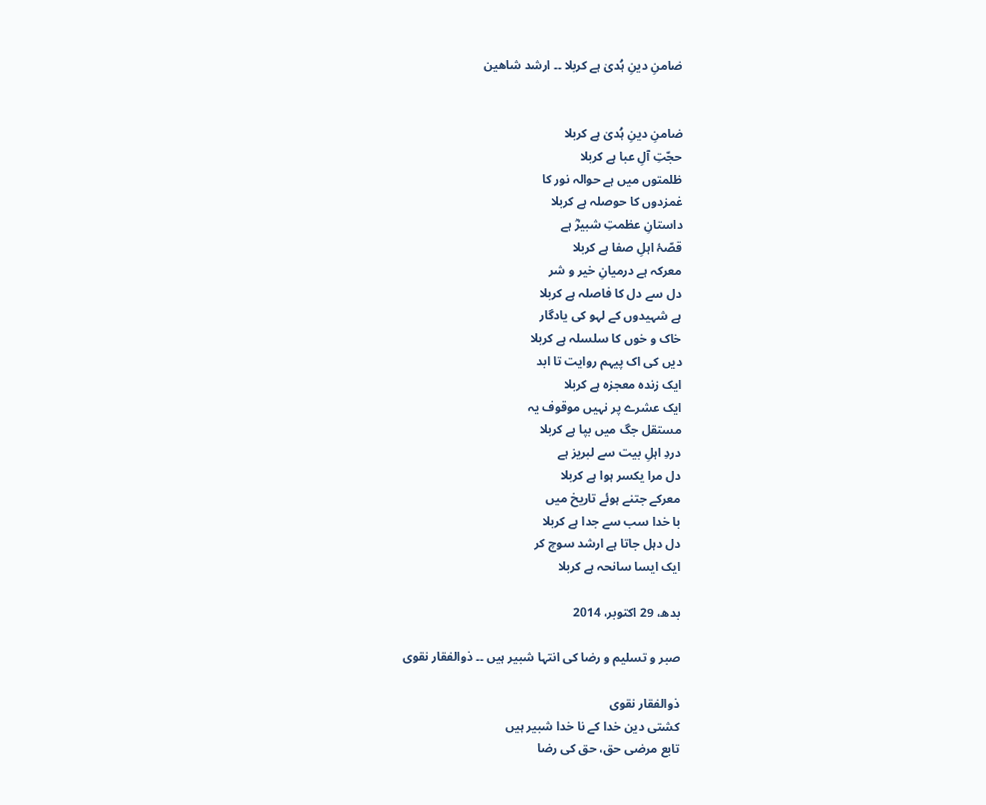ضامنِ دینِ ہُدیٰ ہے کربلا ۔۔ ارشد شاھین


ضامنِ دینِ ہُدیٰ ہے کربلا
حجّتِ آلِ عبا ہے کربلا
ظلمتوں میں ہے حوالہ نور کا
غمزدوں کا حوصلہ ہے کربلا
داستانِ عظمتِ شبیرؓ ہے
قصّۂ اہلِ صفا ہے کربلا
معرکہ ہے درمیانِ خیر و شر
دل سے دل کا فاصلہ ہے کربلا
ہے شہیدوں کے لہو کی یادگار
خاک و خوں کا سلسلہ ہے کربلا
دیں کی اک پیہم روایت تا ابد
ایک زندہ معجزہ ہے کربلا
ایک عشرے پر نہیں موقوف یہ
مستقل جگ میں بپا ہے کربلا
دردِ اہلِ بیت سے لبریز ہے
دل مرا یکسر ہوا ہے کربلا
معرکے جتنے ہوئے تاریخ میں
با خدا سب سے جدا ہے کربلا
دل دہل جاتا ہے ارشد سوچ کر
ایک ایسا سانحہ ہے کربلا

بدھ، 29 اکتوبر، 2014

صبر و تسلیم و رضا کی انتہا شبیر ہیں ۔۔ ذوالفقار نقوی

ذوالفقار نقوی
کشتی دین خدا کے نا خدا شبیر ہیں
تابع مرضی حق، حق کی رضا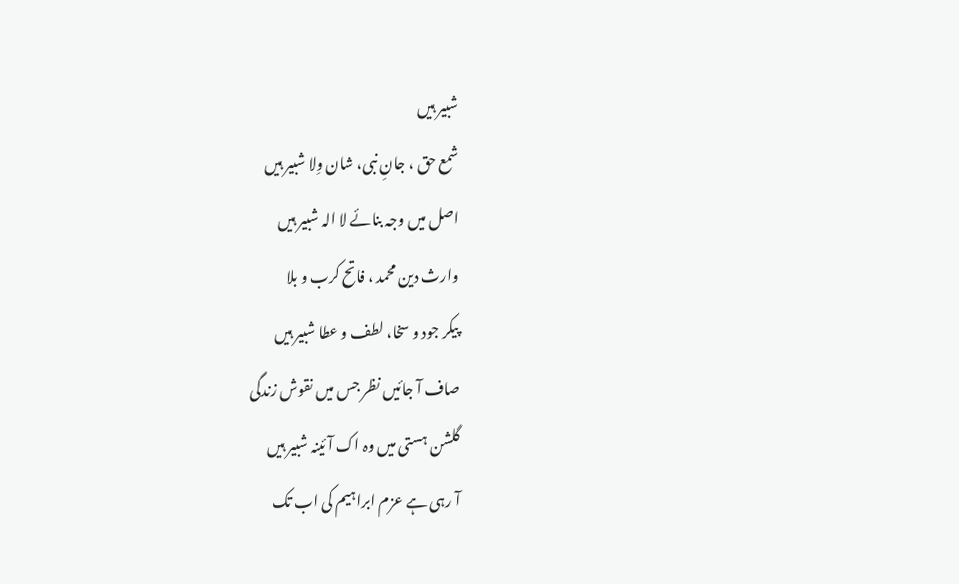شبیر ہیں
شمع حق ، جانِ نبی، شان وِلا شبیر ہیں
اصل میں وجہ بنائے لا الہ شبیر ہیں
وارث دین محمد ، فاتح کرب و بلا
پیکر جود و سخا، لطف و عطا شبیر ہیں
صاف آ جائیں نظر جس میں نقوش زندگی
گلشن ہستی میں وہ اک آئینہ شبیر ہیں
آ رہی ہے عزم ابراہیم کی اب تک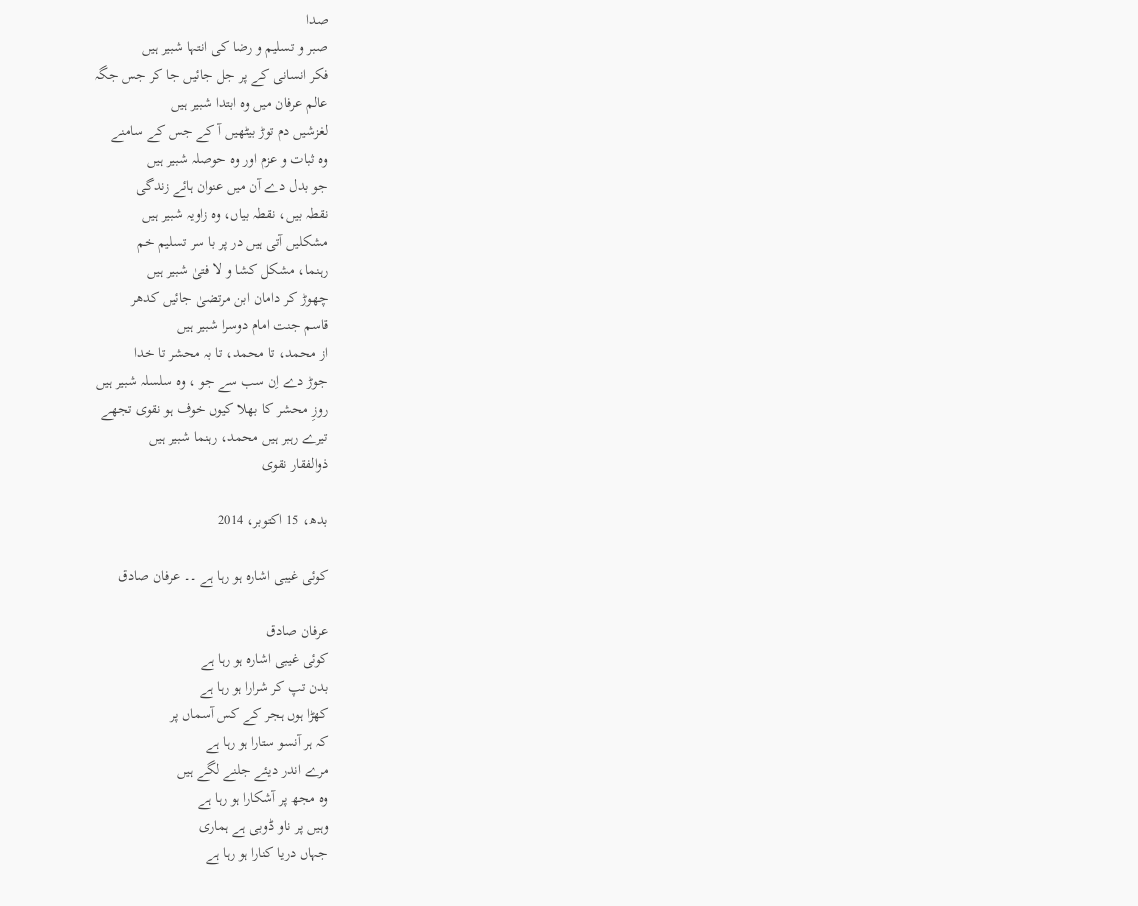صدا
صبر و تسلیم و رضا کی انتہا شبیر ہیں
فکر انسانی کے پر جل جائیں جا کر جس جگہ
عالم عرفان میں وہ ابتدا شبیر ہیں
لغزشیں دم توڑ بیٹھیں آ کے جس کے سامنے
وہ ثبات و عزم اور وہ حوصلہ شبیر ہیں
جو بدل دے آن میں عنوان ہائے زندگی
نقطہ بیں، نقطہ بیاں، وہ زاویہ شبیر ہیں
مشکلیں آتی ہیں در پر با سر تسلیم خم
رہنما، مشکل کشا و لا فتیٰ شبیر ہیں
چھوڑ کر دامان ابن مرتضیٰ جائیں کدھر
قاسم جنت امام دوسرا شبیر ہیں
از محمد، تا محمد، تا بہ محشر تا خدا
جوڑ دے اِن سب سے جو ، وہ سلسلہ شبیر ہیں
روزِ محشر کا بھلا کیوں خوف ہو نقوی تجھے
تیرے رہبر ہیں محمد، رہنما شبیر ہیں
ذوالفقار نقوی

بدھ، 15 اکتوبر، 2014

کوئی غیبی اشارہ ہو رہا ہے ۔۔ عرفان صادق

عرفان صادق
کوئی غیبی اشارہ ہو رہا ہے
بدن تپ کر شرارا ہو رہا ہے
کھڑا ہوں ہجر کے کس آسماں پر
کہ ہر آنسو ستارا ہو رہا ہے
مرے اندر دیئے جلنے لگے ہیں
وہ مجھ پر آشکارا ہو رہا ہے
وہیں پر ناو ڈوبی ہے ہماری
جہاں دریا کنارا ہو رہا ہے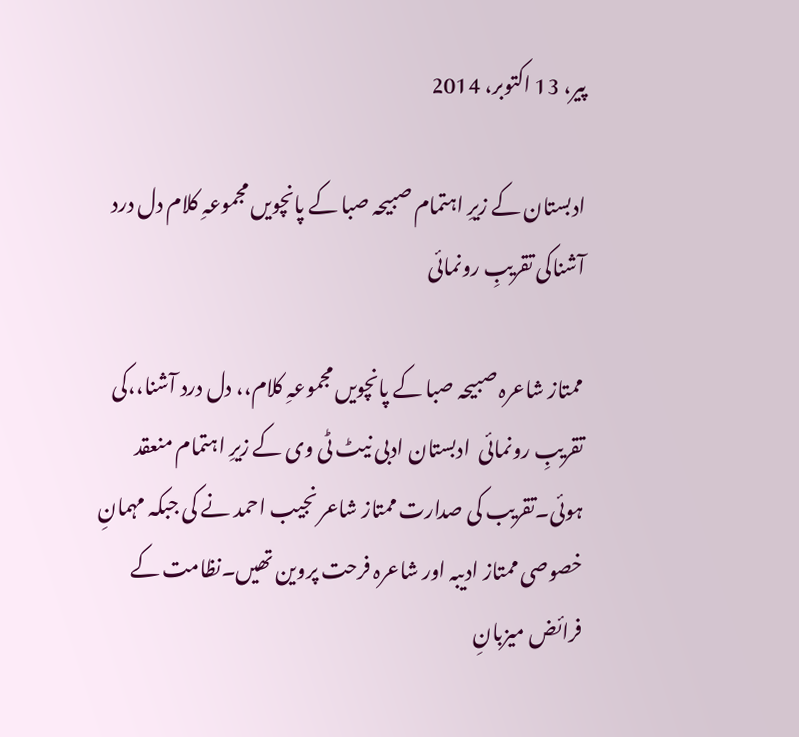پیر، 13 اکتوبر، 2014

ادبستان کے زیرِ اہتمام صبیحہ صبا کے پانچویں مجموعہِ کلام دل درد آشناکی تقریبِ رونمائی

ممتاز شاعرہ صبیحہ صبا کے پانچویں مجموعہِ کلام،، دل درد آشنا،،کی تقریبِ رونمائی  ادبستان ادبی نیٹ ٹی وی کے زیرِ اہتمام منعقد ہوئی۔تقریب کی صدارت ممتاز شاعر نجیب احمد نے کی جبکہ مہمانِ خصوصی ممتاز ادیبہ اور شاعرہ فرحت پروین تھیں۔نظامت کے فرائض میزبانِ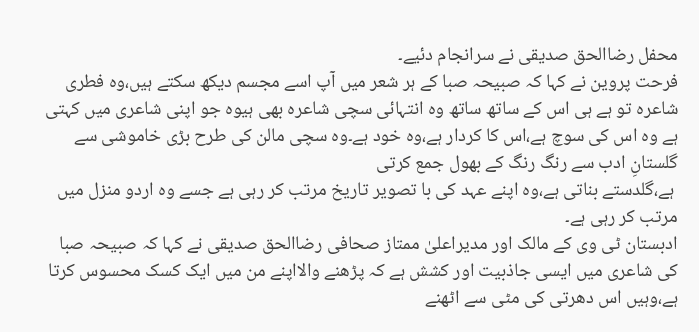محفل رضاالحق صدیقی نے سرانجام دئیے۔
فرحت پروین نے کہا کہ صبیحہ صبا کے ہر شعر میں آپ اسے مجسم دیکھ سکتے ہیں،وہ فطری شاعرہ تو ہے ہی اس کے ساتھ ساتھ وہ انتہائی سچی شاعرہ بھی ہیوہ جو اپنی شاعری میں کہتی ہے وہ اس کی سوچ ہے،اس کا کردار ہے،وہ خود ہے۔وہ سچی مالن کی طرح بڑی خاموشی سے گلستانِ ادب سے رنگ رنگ کے بھول جمع کرتی
 ہے،گلدستے بناتی ہے،وہ اپنے عہد کی با تصویر تاریخ مرتب کر رہی ہے جسے وہ اردو منزل میں مرتب کر رہی ہے۔
ادبستان ٹی وی کے مالک اور مدیراعلیٰ ممتاز صحافی رضاالحق صدیقی نے کہا کہ صبیحہ صبا کی شاعری میں ایسی جاذبیت اور کشش ہے کہ پڑھنے والااپنے من میں ایک کسک محسوس کرتا ہے،وہیں اس دھرتی کی مٹی سے اٹھنے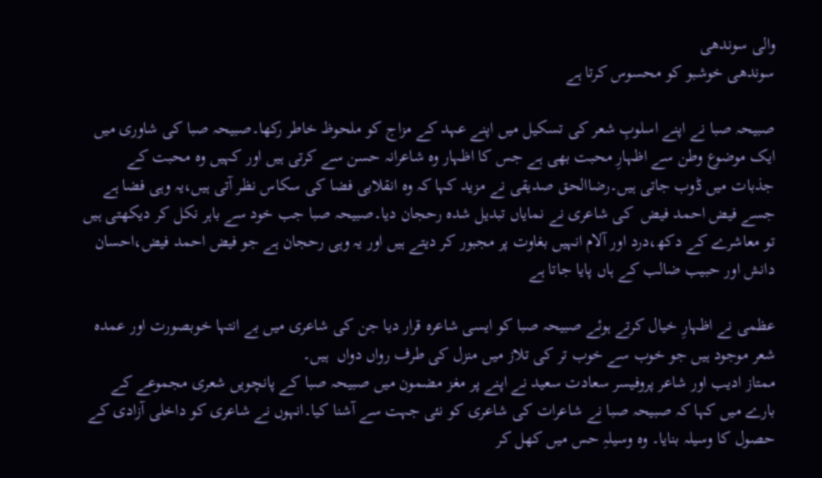والی سوندھی
سوندھی خوشبو کو محسوس کرتا ہے

صبیحہ صبا نے اپنے اسلوبِ شعر کی تسکیل میں اپنے عہد کے مزاج کو ملحوظ خاطر رکھا۔صبیحہ صبا کی شاوری میں ایک موضوع وطن سے اظہارِ محبت بھی ہے جس کا اظہار وہ شاعرانہ حسن سے کرتی ہیں اور کہیں وہ محبت کے جذبات میں ڈوب جاتی ہیں۔رضاالحق صدیقی نے مزید کہا کہ وہ انقلابی فضا کی سکاس نظر آتی ہیں،یہ وہی فضا ہے جسے فیض احمد فیض  کی شاعری نے نمایاں تبدیل شدہ رحجان دیا۔صبیحہ صبا جب خود سے باہر نکل کر دیکھتی ہیں تو معاشرے کے دکھ،درد اور آلام انہیں بغاوت پر مجبور کر دیتے ہیں اور یہ وہی رحجان ہے جو فیض احمد فیض،احسان دانش اور حبیب ضالب کے ہاں پایا جاتا ہے

عظمی نے اظہارِ خیال کرتے ہوئے صبیحہ صبا کو ایسی شاعرہ قرار دیا جن کی شاعری میں بے انتہا خوبصورت اور عمدہ شعر موجود ہیں جو خوب سے خوب تر کی تلاز میں منزل کی طرف رواں دواں  ہیں۔
ممتاز ادیب اور شاعر پروفیسر سعادت سعید نے اپنے پر مغز مضمون میں صبیحہ صبا کے پانچویں شعری مجموعے کے بارے میں کہا کہ صبیحہ صبا نے شاعرات کی شاعری کو نئی جہت سے آشنا کیا۔انہوں نے شاعری کو داخلی آزادی کے حصول کا وسیلہ بنایا۔ وہ وسیلہِ حس میں کھل کر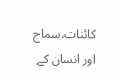کائنات،سماج اور انسان کے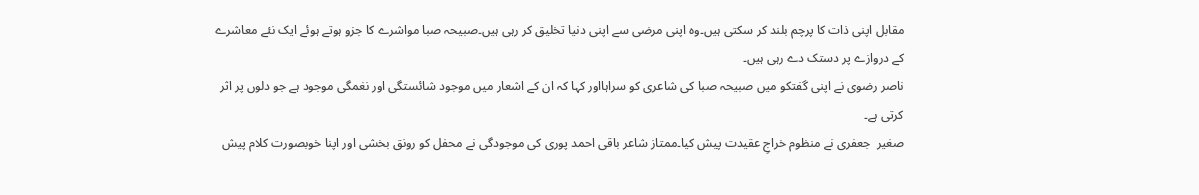مقابل اپنی ذات کا پرچم بلند کر سکتی ہیں۔وہ اپنی مرضی سے اپنی دنیا تخلیق کر رہی ہیں۔صبیحہ صبا مواشرے کا جزو ہوتے ہوئے ایک نئے معاشرے کے دروازے پر دستک دے رہی ہیں۔
ناصر رضوی نے اپنی گفتکو میں صبیحہ صبا کی شاعری کو سراہااور کہا کہ ان کے اشعار میں موجود شائستگی اور نغمگی موجود ہے جو دلوں پر اثر کرتی ہے۔
صغیر  جعفری نے منظوم خراجِ عقیدت پیش کیا۔ممتاز شاعر باقی احمد پوری کی موجودگی نے محفل کو رونق بخشی اور اپنا خوبصورت کلام پیش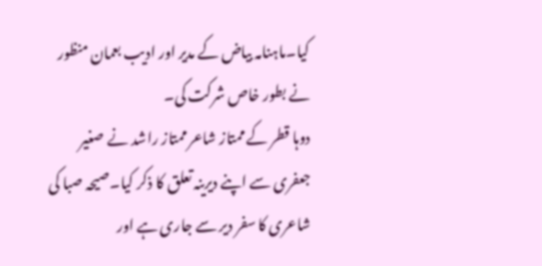کیا۔ماہنامہ بیاض کے مدیر اور ادیب بعمان منظور نے بطور خاص شرکت کی۔
دوہا قطر کے ممتاز شاعر ممتاز راشد نے صغیر جعفری سے اپنے دیرینہ تعلق کا ذکر کیا۔صیحہ صبا کی شاعری کا سفر دیر سے جاری ہے اور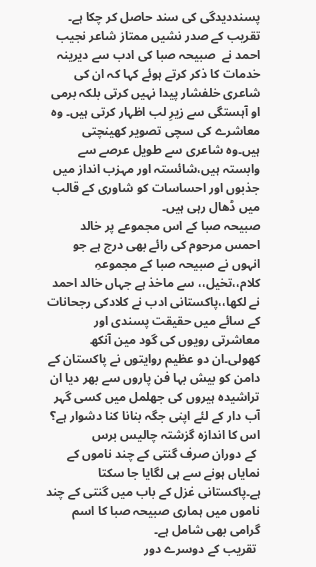پسنددیدگی کی سند حاصل کر چکا ہے۔
تقریب کے صدر نشیں ممتاز شاعر نجیب احمد نے  صبیحہ صبا کی ادب سے دیرینہ خدمات کا ذکر کرتے ہوئے کہا کہ ان کی شاعری خلفشار پیدا نہیں کرتی بلکہ برمی او آہستگی سے زیرِ لب اظہار کرتی ہیں۔ وہ معاشرے کی سچی تصویر کھینچتی ہیں۔وہ شاعری سے طویل عرصے سے وابستہ ہیں،شائستہ اور مہزب انداز میں جذبوں اور احساسات کو شاوری کے قالب میں ڈھال رہی ہیں۔
صبیحہ صبا کے اس مجموعے پر خالد احمس مرحوم کی رائے بھی درج ہے جو انہوں نے صبیحہ صبا کے مجموعہِ کلام،،تخیل،، سے ماخذ ہے جہاں خالد احمد نے لکھا،،پاکستانی ادب نے کلادکی رجحانات کے سائے میں حقیقت پسندی اور معاشرتی رویوں کی گود مین آنکھ کھولی۔ان دو عظیم روایتوں نے پاکستان کے دامن کو بیش بہا فن پاروں سے بھر دیا ان تراشیدہ ہیروں کی جھلمل میں کسی گہر آب دار کے لئے اپنی جگہ بنانا کنا دشوار ہے؟ اس کا اندازہ گزشتہ چالیس برس
 کے دوران صرف گنتی کے چند ناموں کے نمایاں ہونے سے ہی لگایا جا سکتا ہے۔پاکستانی غزل کے باب میں گنتی کے چند ناموں میں ہماری صبیحہ صبا کا اسم گرامی بھی شامل ہے۔
 تقریب کے دوسرے دور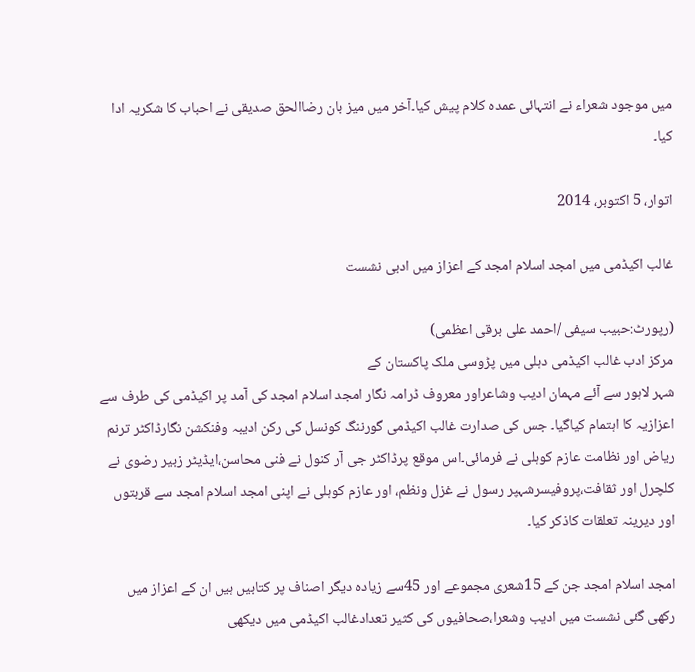میں موجود شعراء نے انتہائی عمدہ کلام پیش کیا۔آخر میں میز بان رضاالحق صدیقی نے احباب کا شکریہ ادا کیا۔

اتوار، 5 اکتوبر، 2014

غالب اکیڈمی میں امجد اسلام امجد کے اعزاز میں ادبی نشست

(رپورٹ:حبیب سیفی /احمد علی برقی اعظمی)
مرکز ادب غالب اکیڈمی دہلی میں پڑوسی ملک پاکستان کے
شہر لاہور سے آئے مہمان ادیب وشاعراور معروف ڈرامہ نگار امجد اسلام امجد کی آمد پر اکیڈمی کی طرف سے اعزازیہ کا اہتمام کیاگیا۔ جس کی صدارت غالب اکیڈمی گورننگ کونسل کی رکن ادیبہ وفنکشن نگارڈاکٹر ترنم ریاض اور نظامت عازم کوہلی نے فرمائی۔اس موقع پرڈاکٹر جی آر کنول نے فنی محاسن،ایڈیٹر زبیر رضوی نے کلچرل اور ثقافت،پروفیسرشہپر رسول نے غزل ونظم، اور عازم کوہلی نے اپنی امجد اسلام امجد سے قربتوں اور دیرینہ تعلقات کاذکر کیا۔

امجد اسلام امجد جن کے 15شعری مجموعے اور 45سے زیادہ دیگر اصناف پر کتابیں ہیں ان کے اعزاز میں رکھی گئی نشست میں ادیب وشعرا،صحافیوں کی کثیر تعدادغالب اکیڈمی میں دیکھی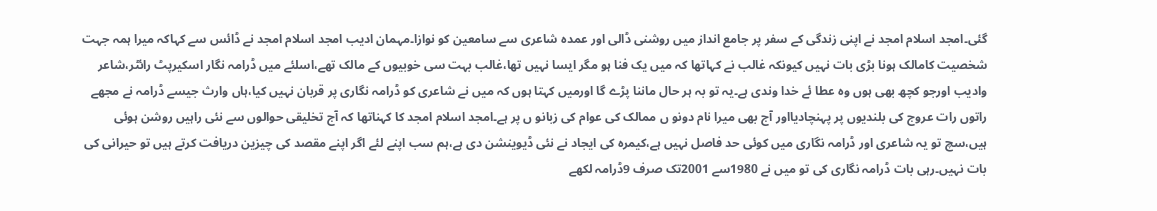گئی۔امجد اسلام امجد نے اپنی زندگی کے سفر پر جامع انداز میں روشنی ڈالی اور عمدہ شاعری سے سامعین کو نوازا۔مہمان ادیب امجد اسلام امجد نے ڈائس سے کہاکہ میرا ہمہ جہت شخصیت کامالک ہونا بڑی بات نہیں کیونکہ غالب نے کہاتھا کہ میں یک فنا ہو مگر ایسا نہیں تھا،غالب بہت سی خوبیوں کے مالک تھے،اسلئے میں ڈرامہ نگار اسکیرپٹ رائٹر،شاعر وادیب اورجو کچھ بھی ہوں وہ عطا ئے خدا وندی ہے۔یہ تو بہ ہر حال ماننا پڑے گا اورمیں کہتا ہوں کہ میں نے شاعری کو ڈرامہ نگاری پر قربان نہیں کیا،ہاں وارث جیسے ڈرامہ نے مجھے راتوں رات عروج کی بلندیوں پر پہنچادیااور آج بھی میرا نام دونو ں ممالک کی عوام کی زبانو ں پر ہے۔امجد اسلام امجد کا کہناتھا کہ آج تخلیقی حوالوں سے نئی راہیں روشن ہوئی ہیں،سچ تو یہ شاعری اور ڈرامہ نگاری میں کوئی حد فاصل نہیں ہے،کیمرہ کی ایجاد نے نئی ڈیوینشن دی ہے،ہم سب اپنے لئے اگر اپنے مقصد کی چیزین دریافت کرتے ہیں تو حیرانی کی بات نہیں۔رہی بات ڈرامہ نگاری کی تو میں نے 1980سے 2001تک صرف 9ڈرامہ لکھے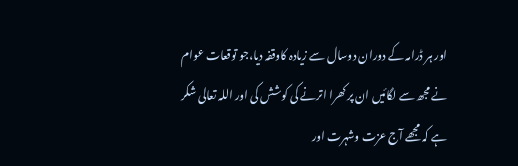اور ہر ڈرامہ کے دوران دوسال سے زیادہ کاوقفہ دیا،جو توقعات عوام نے مجھ سے لگائیں ان پر کھرا اترنے کی کوشش کی اور اللہ تعالی شکر ہے کہ مجھے آج عزت وشہرت اور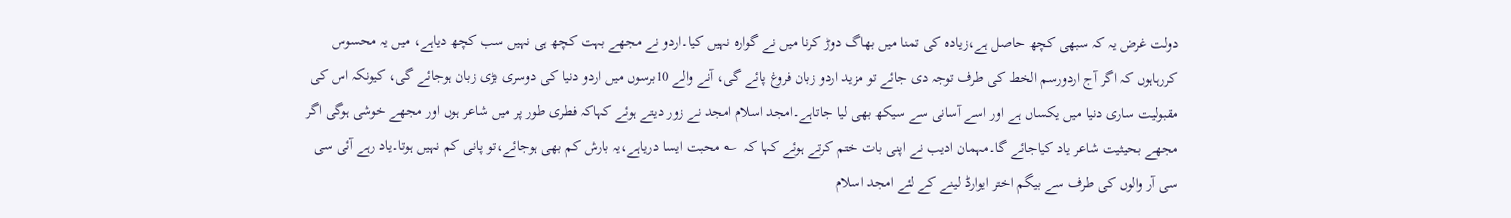دولت غرض یہ کہ سبھی کچھ حاصل ہے،زیادہ کی تمنا میں بھاگ دوڑ کرنا میں نے گوارہ نہیں کیا۔اردو نے مجھے بہت کچھ ہی نہیں سب کچھ دیاہے، میں یہ محسوس کررہاہوں کہ اگر آج اردورسم الخط کی طرف توجہ دی جائے تو مزید اردو زبان فروغ پائے گی، آنے والے 10برسوں میں اردو دنیا کی دوسری بڑی زبان ہوجائے گی، کیونکہ اس کی مقبولیت ساری دنیا میں یکساں ہے اور اسے آسانی سے سیکھ بھی لیا جاتاہے۔امجد اسلام امجد نے زور دیتے ہوئے کہاکہ فطری طور پر میں شاعر ہوں اور مجھے خوشی ہوگی اگر مجھے بحیثیت شاعر یاد کیاجائے گا۔مہمان ادیب نے اپنی بات ختم کرتے ہوئے کہا کہ  ؎ محبت ایسا دریاہے،یہ بارش کم بھی ہوجائے،تو پانی کم نہیں ہوتا۔یاد رہے آئی سی سی آر والوں کی طرف سے بیگم اختر ایوارڈ لینے کے لئے امجد اسلام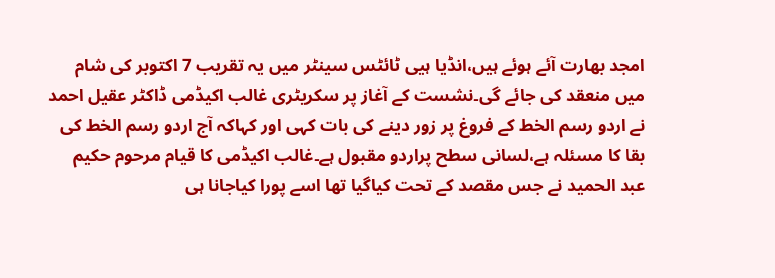امجد بھارت آئے ہوئے ہیں،انڈیا ہیی ٹائٹس سینٹر میں یہ تقریب 7 اکتوبر کی شام میں منعقد کی جائے گی۔نشست کے آغاز پر سکریٹری غالب اکیڈمی ڈاکٹر عقیل احمد نے اردو رسم الخط کے فروغ پر زور دینے کی بات کہی اور کہاکہ آج اردو رسم الخط کی بقا کا مسئلہ ہے،لسانی سطح پراردو مقبول ہے۔غالب اکیڈمی کا قیام مرحوم حکیم عبد الحمید نے جس مقصد کے تحت کیاگیا تھا اسے پورا کیاجانا ہی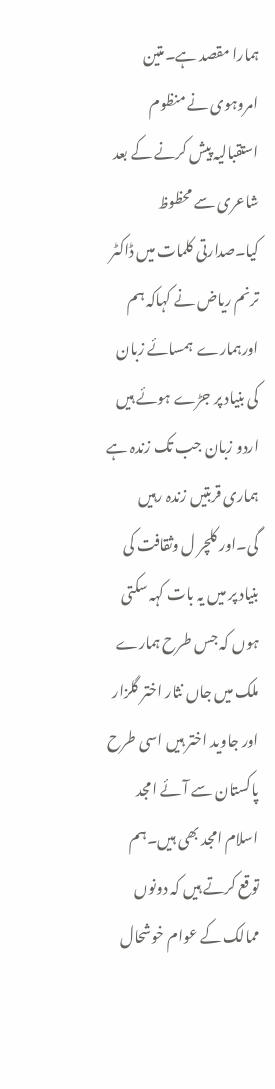ہمارا مقصد ہے۔متین امروہوی نے منظوم استقبالیہ پیش کرنے کے بعد شاعری سے محظوظ کیا۔صدارتی کلمات میں ڈاکٹر ترنم ریاض نے کہاکہ ہم اورہمارے  ہمسائے زبان کی بنیاد پر جڑے ہوئے ہیں اردو زبان جب تک زندہ ہے ہماری قربتیں زندہ رہیں گی۔اور کلچر ل وثقافت کی بنیاد پر میں یہ بات کہہ سکتی ہوں کہ جس طرح ہمارے ملک میں جاں نثار اختر گلزار اور جاوید اختر ہیں اسی طرح پاکستان سے آئے امجد اسلام امجد بھی ہیں۔ہم توقع کرتے ہیں کہ دونوں ممالک کے عوام خوشحال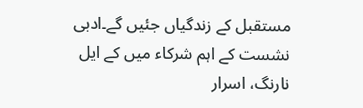مستقبل کے زندگیاں جئیں گے۔ادبی نشست کے اہم شرکاء میں کے ایل نارنگ، اسرار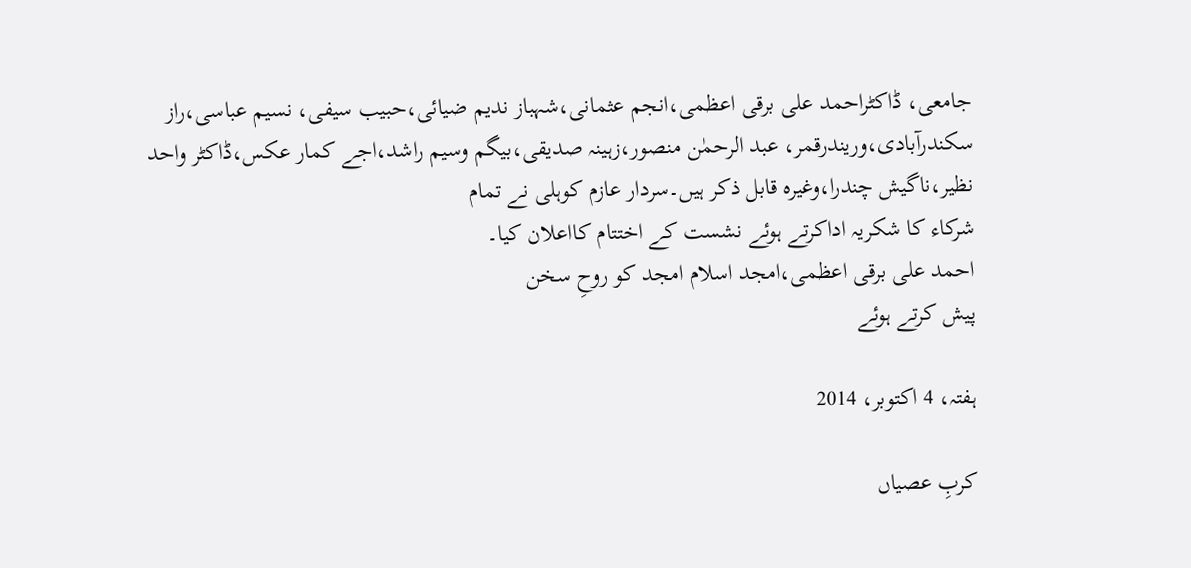جامعی، ڈاکٹراحمد علی برقی اعظمی،انجم عثمانی،شہباز ندیم ضیائی،حبیب سیفی، نسیم عباسی،راز سکندرآبادی،وریندرقمر، عبد الرحمٰن منصور،زہینہ صدیقی،بیگم وسیم راشد،اجے کمار عکس،ڈاکٹر واحد نظیر،ناگیش چندرا،وغیرہ قابل ذکر ہیں۔سردار عازم کوہلی نے تمام
شرکاء کا شکریہ اداکرتے ہوئے نشست کے اختتام کااعلان کیا۔
احمد علی برقی اعظمی،امجد اسلام امجد کو روحِ سخن
پیش کرتے ہوئے

ہفتہ، 4 اکتوبر، 2014

کربِ عصیاں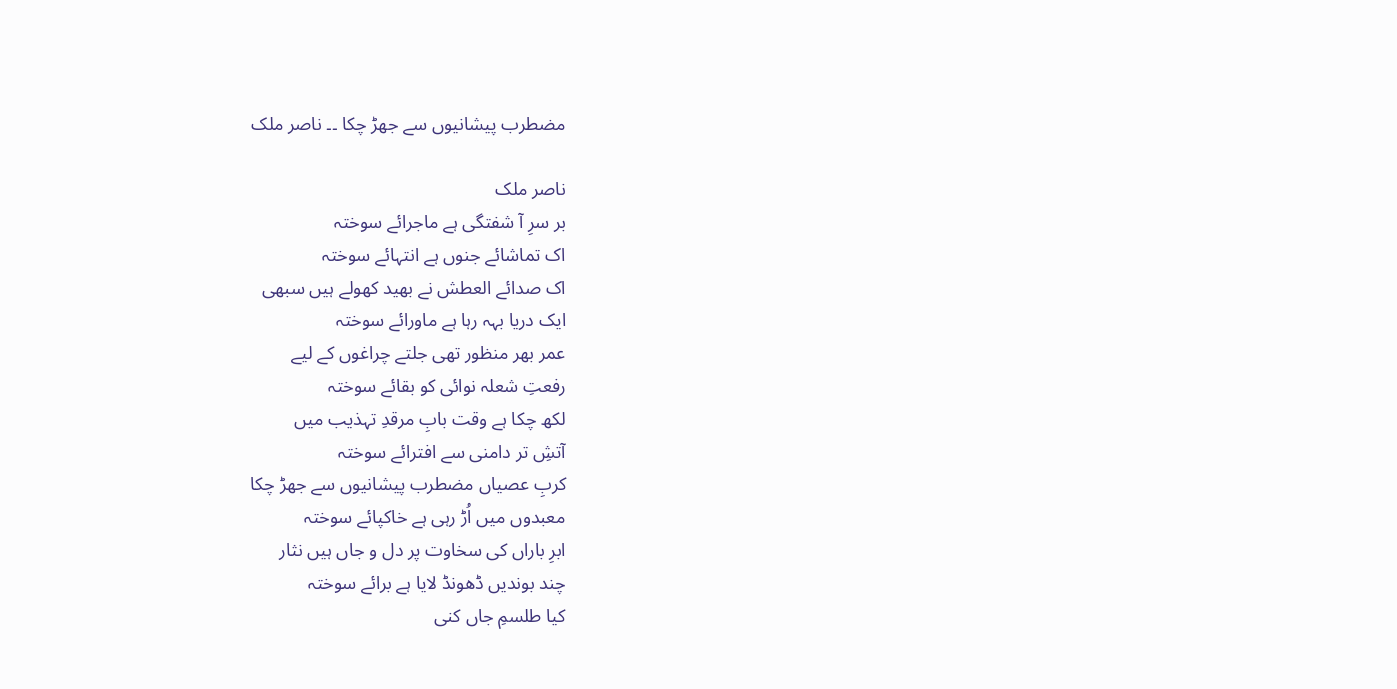مضطرب پیشانیوں سے جھڑ چکا ۔۔ ناصر ملک

ناصر ملک
بر سرِ آ شفتگی ہے ماجرائے سوختہ
اک تماشائے جنوں ہے انتہائے سوختہ
اک صدائے العطش نے بھید کھولے ہیں سبھی
ایک دریا بہہ رہا ہے ماورائے سوختہ
عمر بھر منظور تھی جلتے چراغوں کے لیے
رفعتِ شعلہ نوائی کو بقائے سوختہ
لکھ چکا ہے وقت بابِ مرقدِ تہذیب میں
آتشِ تر دامنی سے افترائے سوختہ
کربِ عصیاں مضطرب پیشانیوں سے جھڑ چکا
معبدوں میں اُڑ رہی ہے خاکپائے سوختہ
ابرِ باراں کی سخاوت پر دل و جاں ہیں نثار
چند بوندیں ڈھونڈ لایا ہے برائے سوختہ
کیا طلسمِ جاں کنی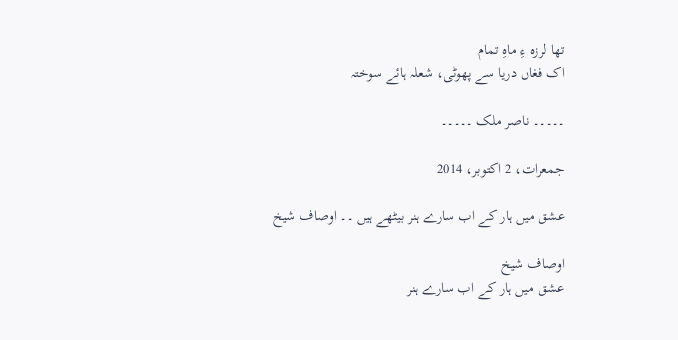تھا لرزہ ءِ ماہِ تمام
اک فغاں دریا سے پھوٹی، شعلہ ہائے سوختہ

۔۔۔۔۔ ناصر ملک ۔۔۔۔۔

جمعرات، 2 اکتوبر، 2014

عشق میں ہار کے اب سارے ہنر بیٹھے ہیں ۔۔ اوصاف شیخ

اوصاف شیخ
عشق میں ہار کے اب سارے ہنر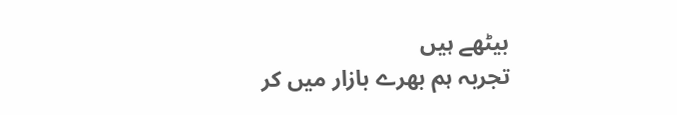بیٹھے ہیں
تجربہ ہم بھرے بازار میں کر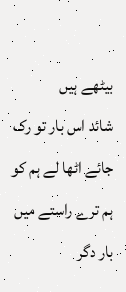بیٹھے ہیں
شائد اس بار تو رک جائے اٹھا لے ہم کو
ہم ترے راستے میں بار دگر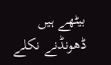بیٹھے ہیں
ڈھونڈنے نکلے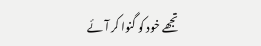تجھے خود کو گنوا کر آئے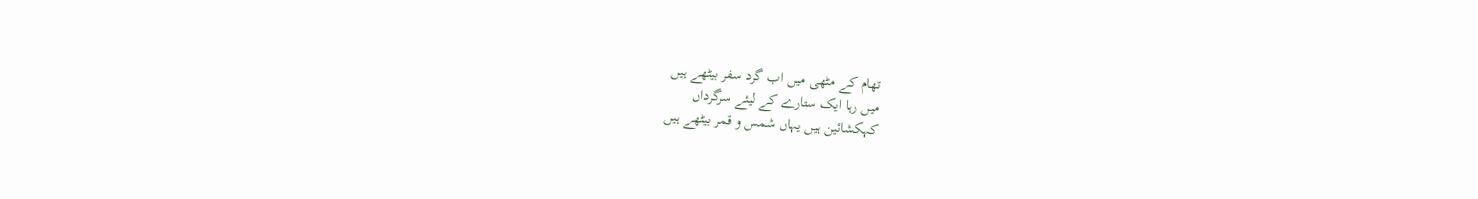تھام کے مٹھی میں اب گرد سفر بیٹھے ہیں
میں رہا ایک ستارے کے لیئے سرگرداں
کہکشائین ہیں یہاں شمس و قمر بیٹھے ہیں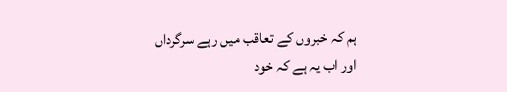ہم کہ خبروں کے تعاقب میں رہے سرگرداں
اور اب یہ ہے کہ خود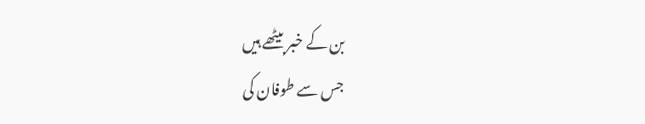بن کے خبر بیٹھے ہیں
جس سے طوفان کی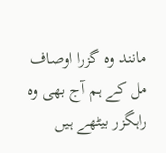مانند وہ گزرا اوصاف
مل کے ہم آج بھی وہ راہگزر بیٹھے ہیں